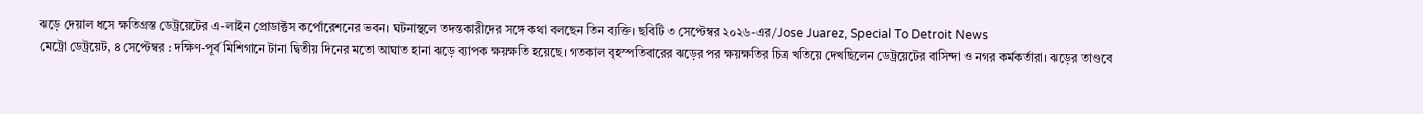ঝড়ে দেয়াল ধসে ক্ষতিগ্রস্ত ডেট্রয়েটের এ-লাইন প্রোডাক্টস কর্পোরেশনের ভবন। ঘটনাস্থলে তদন্তকারীদের সঙ্গে কথা বলছেন তিন ব্যক্তি। ছবিটি ৩ সেপ্টেম্বর ২০২৬-এর/Jose Juarez, Special To Detroit News
মেট্রো ডেট্রয়েট, ৪ সেপ্টেম্বর : দক্ষিণ-পূর্ব মিশিগানে টানা দ্বিতীয় দিনের মতো আঘাত হানা ঝড়ে ব্যাপক ক্ষয়ক্ষতি হয়েছে। গতকাল বৃহস্পতিবারের ঝড়ের পর ক্ষয়ক্ষতির চিত্র খতিয়ে দেখছিলেন ডেট্রয়েটের বাসিন্দা ও নগর কর্মকর্তারা। ঝড়ের তাণ্ডবে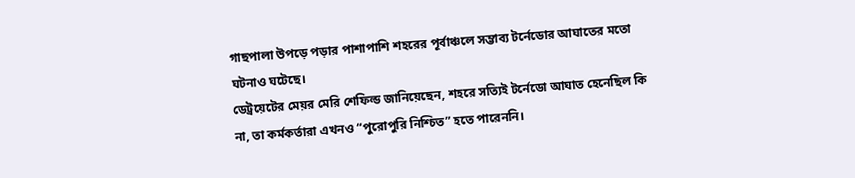গাছপালা উপড়ে পড়ার পাশাপাশি শহরের পূর্বাঞ্চলে সম্ভাব্য টর্নেডোর আঘাতের মতো ঘটনাও ঘটেছে।
ডেট্রয়েটের মেয়র মেরি শেফিল্ড জানিয়েছেন, শহরে সত্যিই টর্নেডো আঘাত হেনেছিল কি না, তা কর্মকর্তারা এখনও “পুরোপুরি নিশ্চিত” হতে পারেননি।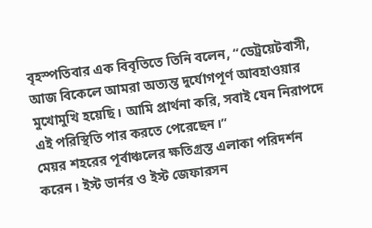বৃহস্পতিবার এক বিবৃতিতে তিনি বলেন, “ডেট্রয়েটবাসী, আজ বিকেলে আমরা অত্যন্ত দুর্যোগপূর্ণ আবহাওয়ার মুখোমুখি হয়েছি। আমি প্রার্থনা করি, সবাই যেন নিরাপদে এই পরিস্থিতি পার করতে পেরেছেন।”
মেয়র শহরের পূর্বাঞ্চলের ক্ষতিগ্রস্ত এলাকা পরিদর্শন করেন। ইস্ট ভার্নর ও ইস্ট জেফারসন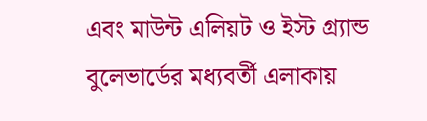এবং মাউন্ট এলিয়ট ও ইস্ট গ্র্যান্ড বুলেভার্ডের মধ্যবর্তী এলাকায়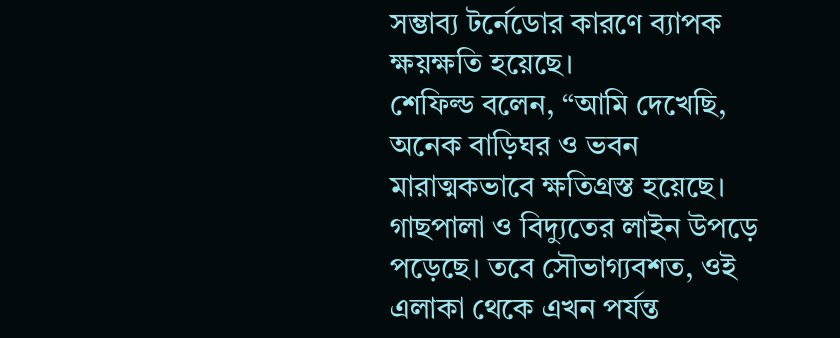সম্ভাব্য টর্নেডোর কারণে ব্যাপক ক্ষয়ক্ষতি হয়েছে।
শেফিল্ড বলেন, “আমি দেখেছি, অনেক বাড়িঘর ও ভবন মারাত্মকভাবে ক্ষতিগ্রস্ত হয়েছে। গাছপালা ও বিদ্যুতের লাইন উপড়ে পড়েছে। তবে সৌভাগ্যবশত, ওই এলাকা থেকে এখন পর্যন্ত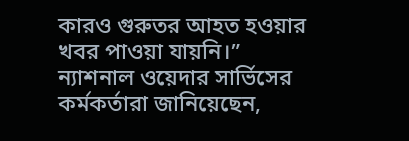কারও গুরুতর আহত হওয়ার খবর পাওয়া যায়নি।”
ন্যাশনাল ওয়েদার সার্ভিসের কর্মকর্তারা জানিয়েছেন,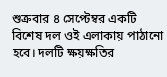শুক্রবার ৪ সেপ্টেম্বর একটি বিশেষ দল ওই এলাকায় পাঠানো হবে। দলটি ক্ষয়ক্ষতির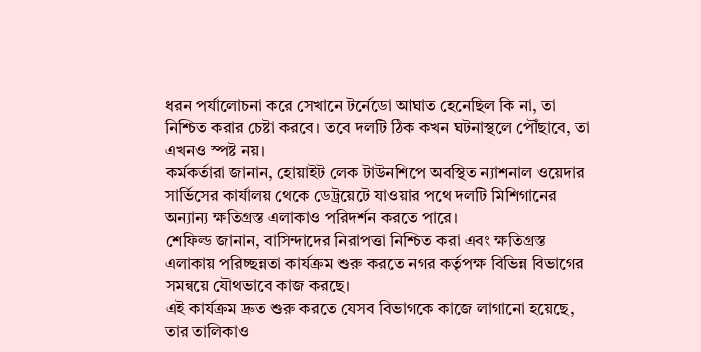ধরন পর্যালোচনা করে সেখানে টর্নেডো আঘাত হেনেছিল কি না, তা নিশ্চিত করার চেষ্টা করবে। তবে দলটি ঠিক কখন ঘটনাস্থলে পৌঁছাবে, তা এখনও স্পষ্ট নয়।
কর্মকর্তারা জানান, হোয়াইট লেক টাউনশিপে অবস্থিত ন্যাশনাল ওয়েদার সার্ভিসের কার্যালয় থেকে ডেট্রয়েটে যাওয়ার পথে দলটি মিশিগানের অন্যান্য ক্ষতিগ্রস্ত এলাকাও পরিদর্শন করতে পারে।
শেফিল্ড জানান, বাসিন্দাদের নিরাপত্তা নিশ্চিত করা এবং ক্ষতিগ্রস্ত এলাকায় পরিচ্ছন্নতা কার্যক্রম শুরু করতে নগর কর্তৃপক্ষ বিভিন্ন বিভাগের সমন্বয়ে যৌথভাবে কাজ করছে।
এই কার্যক্রম দ্রুত শুরু করতে যেসব বিভাগকে কাজে লাগানো হয়েছে, তার তালিকাও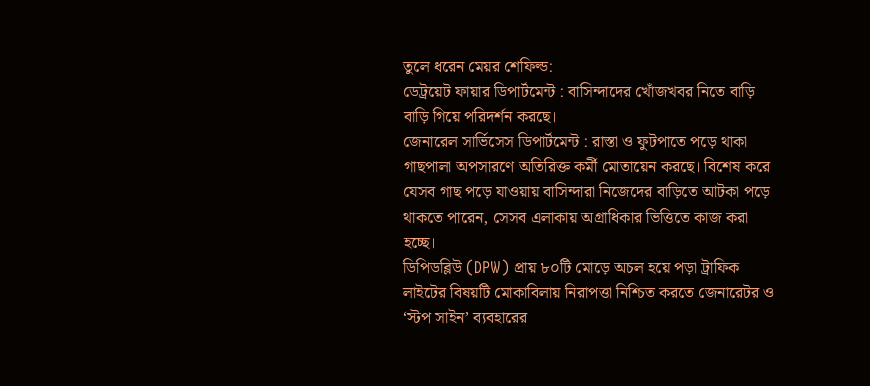তুলে ধরেন মেয়র শেফিল্ড:
ডেট্রয়েট ফায়ার ডিপার্টমেন্ট : বাসিন্দাদের খোঁজখবর নিতে বাড়ি বাড়ি গিয়ে পরিদর্শন করছে।
জেনারেল সার্ভিসেস ডিপার্টমেন্ট : রাস্তা ও ফুটপাতে পড়ে থাকা গাছপালা অপসারণে অতিরিক্ত কর্মী মোতায়েন করছে। বিশেষ করে যেসব গাছ পড়ে যাওয়ায় বাসিন্দারা নিজেদের বাড়িতে আটকা পড়ে থাকতে পারেন, সেসব এলাকায় অগ্রাধিকার ভিত্তিতে কাজ করা হচ্ছে।
ডিপিডব্লিউ (DPW) প্রায় ৮০টি মোড়ে অচল হয়ে পড়া ট্রাফিক লাইটের বিষয়টি মোকাবিলায় নিরাপত্তা নিশ্চিত করতে জেনারেটর ও ‘স্টপ সাইন’ ব্যবহারের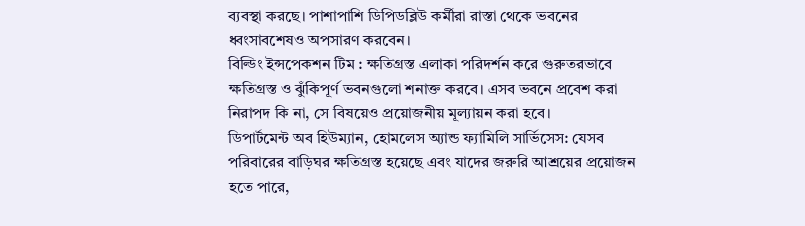ব্যবস্থা করছে। পাশাপাশি ডিপিডব্লিউ কর্মীরা রাস্তা থেকে ভবনের ধ্বংসাবশেষও অপসারণ করবেন।
বিল্ডিং ইন্সপেকশন টিম : ক্ষতিগ্রস্ত এলাকা পরিদর্শন করে গুরুতরভাবে ক্ষতিগ্রস্ত ও ঝুঁকিপূর্ণ ভবনগুলো শনাক্ত করবে। এসব ভবনে প্রবেশ করা নিরাপদ কি না, সে বিষয়েও প্রয়োজনীয় মূল্যায়ন করা হবে।
ডিপার্টমেন্ট অব হিউম্যান, হোমলেস অ্যান্ড ফ্যামিলি সার্ভিসেস: যেসব পরিবারের বাড়িঘর ক্ষতিগ্রস্ত হয়েছে এবং যাদের জরুরি আশ্রয়ের প্রয়োজন হতে পারে,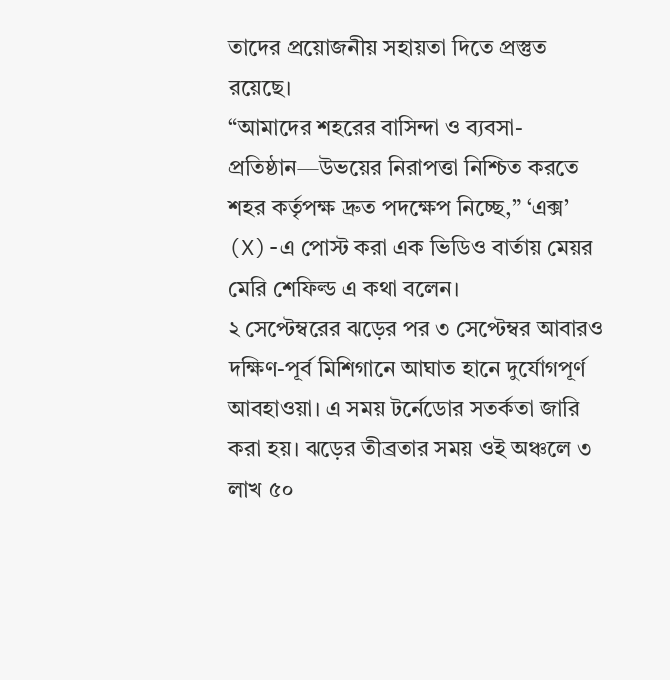তাদের প্রয়োজনীয় সহায়তা দিতে প্রস্তুত রয়েছে।
“আমাদের শহরের বাসিন্দা ও ব্যবসা-প্রতিষ্ঠান—উভয়ের নিরাপত্তা নিশ্চিত করতে শহর কর্তৃপক্ষ দ্রুত পদক্ষেপ নিচ্ছে,” ‘এক্স’ (X)-এ পোস্ট করা এক ভিডিও বার্তায় মেয়র মেরি শেফিল্ড এ কথা বলেন।
২ সেপ্টেম্বরের ঝড়ের পর ৩ সেপ্টেম্বর আবারও দক্ষিণ-পূর্ব মিশিগানে আঘাত হানে দুর্যোগপূর্ণ আবহাওয়া। এ সময় টর্নেডোর সতর্কতা জারি করা হয়। ঝড়ের তীব্রতার সময় ওই অঞ্চলে ৩ লাখ ৫০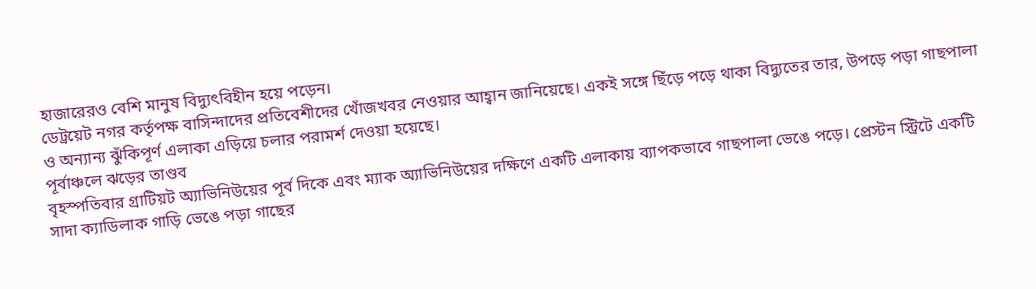হাজারেরও বেশি মানুষ বিদ্যুৎবিহীন হয়ে পড়েন।
ডেট্রয়েট নগর কর্তৃপক্ষ বাসিন্দাদের প্রতিবেশীদের খোঁজখবর নেওয়ার আহ্বান জানিয়েছে। একই সঙ্গে ছিঁড়ে পড়ে থাকা বিদ্যুতের তার, উপড়ে পড়া গাছপালা ও অন্যান্য ঝুঁকিপূর্ণ এলাকা এড়িয়ে চলার পরামর্শ দেওয়া হয়েছে।
পূর্বাঞ্চলে ঝড়ের তাণ্ডব
বৃহস্পতিবার গ্রাটিয়ট অ্যাভিনিউয়ের পূর্ব দিকে এবং ম্যাক অ্যাভিনিউয়ের দক্ষিণে একটি এলাকায় ব্যাপকভাবে গাছপালা ভেঙে পড়ে। প্রেস্টন স্ট্রিটে একটি সাদা ক্যাডিলাক গাড়ি ভেঙে পড়া গাছের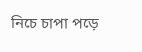নিচে চাপা পড়ে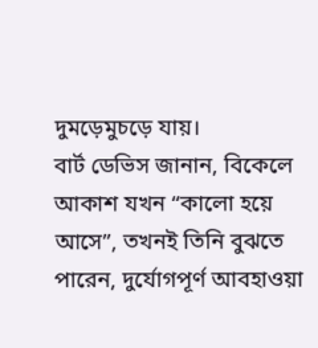দুমড়েমুচড়ে যায়।
বার্ট ডেভিস জানান, বিকেলে আকাশ যখন “কালো হয়ে আসে”, তখনই তিনি বুঝতে পারেন, দুর্যোগপূর্ণ আবহাওয়া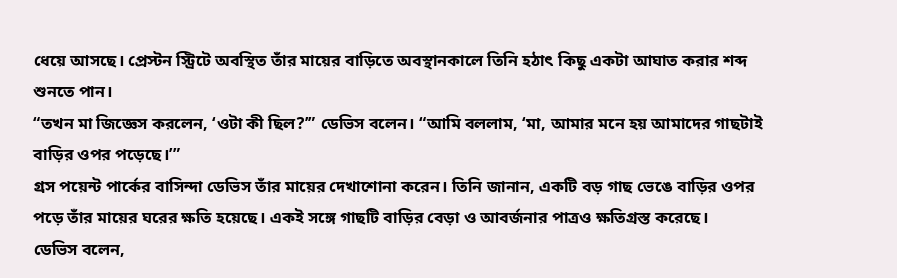ধেয়ে আসছে। প্রেস্টন স্ট্রিটে অবস্থিত তাঁর মায়ের বাড়িতে অবস্থানকালে তিনি হঠাৎ কিছু একটা আঘাত করার শব্দ শুনতে পান।
“তখন মা জিজ্ঞেস করলেন, ‘ওটা কী ছিল?’” ডেভিস বলেন। “আমি বললাম, ‘মা, আমার মনে হয় আমাদের গাছটাই বাড়ির ওপর পড়েছে।’”
গ্রস পয়েন্ট পার্কের বাসিন্দা ডেভিস তাঁর মায়ের দেখাশোনা করেন। তিনি জানান, একটি বড় গাছ ভেঙে বাড়ির ওপর পড়ে তাঁর মায়ের ঘরের ক্ষতি হয়েছে। একই সঙ্গে গাছটি বাড়ির বেড়া ও আবর্জনার পাত্রও ক্ষতিগ্রস্ত করেছে।
ডেভিস বলেন,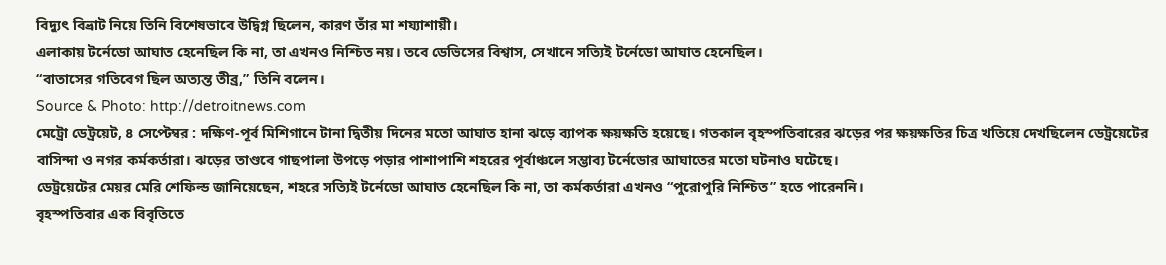বিদ্যুৎ বিভ্রাট নিয়ে তিনি বিশেষভাবে উদ্বিগ্ন ছিলেন, কারণ তাঁর মা শয্যাশায়ী।
এলাকায় টর্নেডো আঘাত হেনেছিল কি না, তা এখনও নিশ্চিত নয়। তবে ডেভিসের বিশ্বাস, সেখানে সত্যিই টর্নেডো আঘাত হেনেছিল।
“বাতাসের গতিবেগ ছিল অত্যন্ত তীব্র,” তিনি বলেন।
Source & Photo: http://detroitnews.com
মেট্রো ডেট্রয়েট, ৪ সেপ্টেম্বর : দক্ষিণ-পূর্ব মিশিগানে টানা দ্বিতীয় দিনের মতো আঘাত হানা ঝড়ে ব্যাপক ক্ষয়ক্ষতি হয়েছে। গতকাল বৃহস্পতিবারের ঝড়ের পর ক্ষয়ক্ষতির চিত্র খতিয়ে দেখছিলেন ডেট্রয়েটের বাসিন্দা ও নগর কর্মকর্তারা। ঝড়ের তাণ্ডবে গাছপালা উপড়ে পড়ার পাশাপাশি শহরের পূর্বাঞ্চলে সম্ভাব্য টর্নেডোর আঘাতের মতো ঘটনাও ঘটেছে।
ডেট্রয়েটের মেয়র মেরি শেফিল্ড জানিয়েছেন, শহরে সত্যিই টর্নেডো আঘাত হেনেছিল কি না, তা কর্মকর্তারা এখনও “পুরোপুরি নিশ্চিত” হতে পারেননি।
বৃহস্পতিবার এক বিবৃতিতে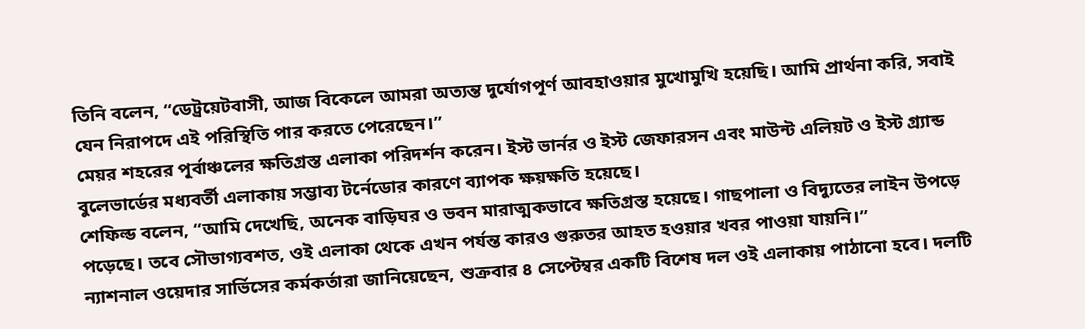তিনি বলেন, “ডেট্রয়েটবাসী, আজ বিকেলে আমরা অত্যন্ত দুর্যোগপূর্ণ আবহাওয়ার মুখোমুখি হয়েছি। আমি প্রার্থনা করি, সবাই যেন নিরাপদে এই পরিস্থিতি পার করতে পেরেছেন।”
মেয়র শহরের পূর্বাঞ্চলের ক্ষতিগ্রস্ত এলাকা পরিদর্শন করেন। ইস্ট ভার্নর ও ইস্ট জেফারসন এবং মাউন্ট এলিয়ট ও ইস্ট গ্র্যান্ড বুলেভার্ডের মধ্যবর্তী এলাকায় সম্ভাব্য টর্নেডোর কারণে ব্যাপক ক্ষয়ক্ষতি হয়েছে।
শেফিল্ড বলেন, “আমি দেখেছি, অনেক বাড়িঘর ও ভবন মারাত্মকভাবে ক্ষতিগ্রস্ত হয়েছে। গাছপালা ও বিদ্যুতের লাইন উপড়ে পড়েছে। তবে সৌভাগ্যবশত, ওই এলাকা থেকে এখন পর্যন্ত কারও গুরুতর আহত হওয়ার খবর পাওয়া যায়নি।”
ন্যাশনাল ওয়েদার সার্ভিসের কর্মকর্তারা জানিয়েছেন, শুক্রবার ৪ সেপ্টেম্বর একটি বিশেষ দল ওই এলাকায় পাঠানো হবে। দলটি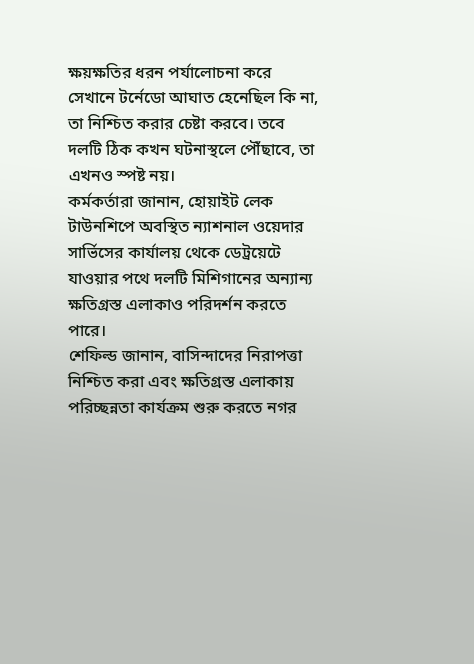ক্ষয়ক্ষতির ধরন পর্যালোচনা করে সেখানে টর্নেডো আঘাত হেনেছিল কি না, তা নিশ্চিত করার চেষ্টা করবে। তবে দলটি ঠিক কখন ঘটনাস্থলে পৌঁছাবে, তা এখনও স্পষ্ট নয়।
কর্মকর্তারা জানান, হোয়াইট লেক টাউনশিপে অবস্থিত ন্যাশনাল ওয়েদার সার্ভিসের কার্যালয় থেকে ডেট্রয়েটে যাওয়ার পথে দলটি মিশিগানের অন্যান্য ক্ষতিগ্রস্ত এলাকাও পরিদর্শন করতে পারে।
শেফিল্ড জানান, বাসিন্দাদের নিরাপত্তা নিশ্চিত করা এবং ক্ষতিগ্রস্ত এলাকায় পরিচ্ছন্নতা কার্যক্রম শুরু করতে নগর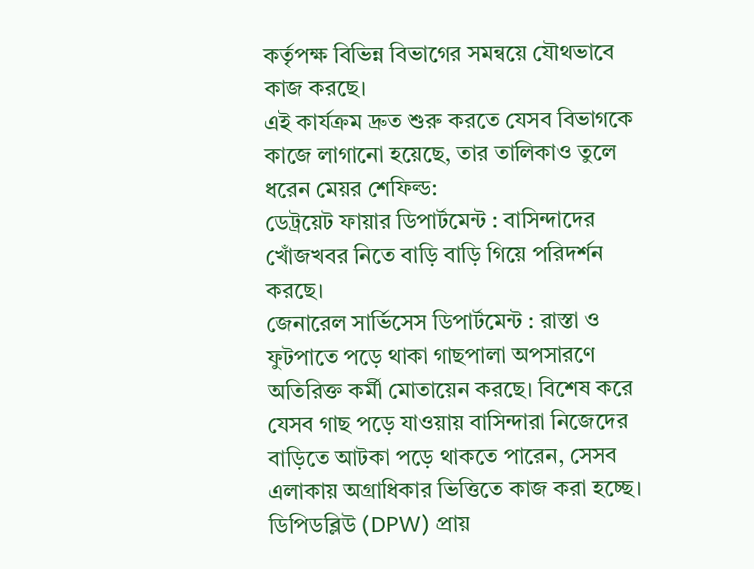কর্তৃপক্ষ বিভিন্ন বিভাগের সমন্বয়ে যৌথভাবে কাজ করছে।
এই কার্যক্রম দ্রুত শুরু করতে যেসব বিভাগকে কাজে লাগানো হয়েছে, তার তালিকাও তুলে ধরেন মেয়র শেফিল্ড:
ডেট্রয়েট ফায়ার ডিপার্টমেন্ট : বাসিন্দাদের খোঁজখবর নিতে বাড়ি বাড়ি গিয়ে পরিদর্শন করছে।
জেনারেল সার্ভিসেস ডিপার্টমেন্ট : রাস্তা ও ফুটপাতে পড়ে থাকা গাছপালা অপসারণে অতিরিক্ত কর্মী মোতায়েন করছে। বিশেষ করে যেসব গাছ পড়ে যাওয়ায় বাসিন্দারা নিজেদের বাড়িতে আটকা পড়ে থাকতে পারেন, সেসব এলাকায় অগ্রাধিকার ভিত্তিতে কাজ করা হচ্ছে।
ডিপিডব্লিউ (DPW) প্রায়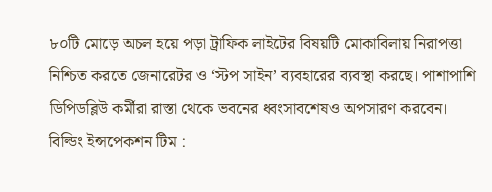৮০টি মোড়ে অচল হয়ে পড়া ট্রাফিক লাইটের বিষয়টি মোকাবিলায় নিরাপত্তা নিশ্চিত করতে জেনারেটর ও ‘স্টপ সাইন’ ব্যবহারের ব্যবস্থা করছে। পাশাপাশি ডিপিডব্লিউ কর্মীরা রাস্তা থেকে ভবনের ধ্বংসাবশেষও অপসারণ করবেন।
বিল্ডিং ইন্সপেকশন টিম :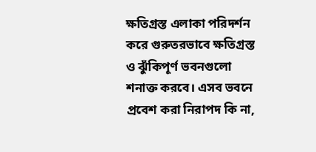ক্ষতিগ্রস্ত এলাকা পরিদর্শন করে গুরুতরভাবে ক্ষতিগ্রস্ত ও ঝুঁকিপূর্ণ ভবনগুলো শনাক্ত করবে। এসব ভবনে প্রবেশ করা নিরাপদ কি না,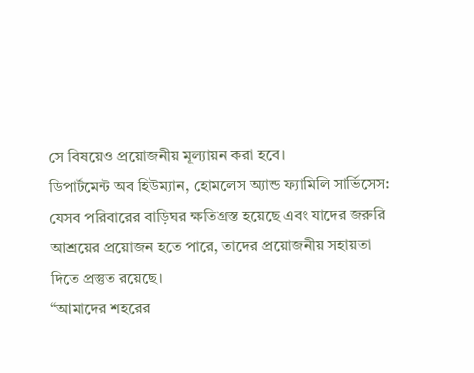সে বিষয়েও প্রয়োজনীয় মূল্যায়ন করা হবে।
ডিপার্টমেন্ট অব হিউম্যান, হোমলেস অ্যান্ড ফ্যামিলি সার্ভিসেস: যেসব পরিবারের বাড়িঘর ক্ষতিগ্রস্ত হয়েছে এবং যাদের জরুরি আশ্রয়ের প্রয়োজন হতে পারে, তাদের প্রয়োজনীয় সহায়তা দিতে প্রস্তুত রয়েছে।
“আমাদের শহরের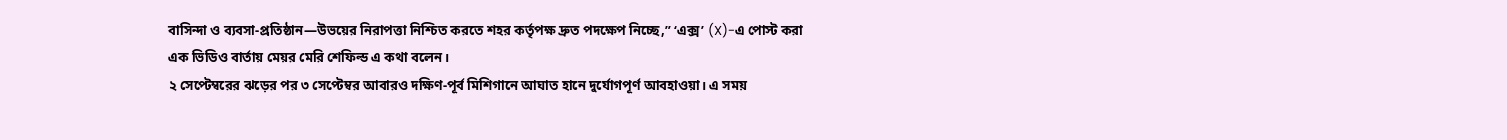বাসিন্দা ও ব্যবসা-প্রতিষ্ঠান—উভয়ের নিরাপত্তা নিশ্চিত করতে শহর কর্তৃপক্ষ দ্রুত পদক্ষেপ নিচ্ছে,” ‘এক্স’ (X)-এ পোস্ট করা এক ভিডিও বার্তায় মেয়র মেরি শেফিল্ড এ কথা বলেন।
২ সেপ্টেম্বরের ঝড়ের পর ৩ সেপ্টেম্বর আবারও দক্ষিণ-পূর্ব মিশিগানে আঘাত হানে দুর্যোগপূর্ণ আবহাওয়া। এ সময়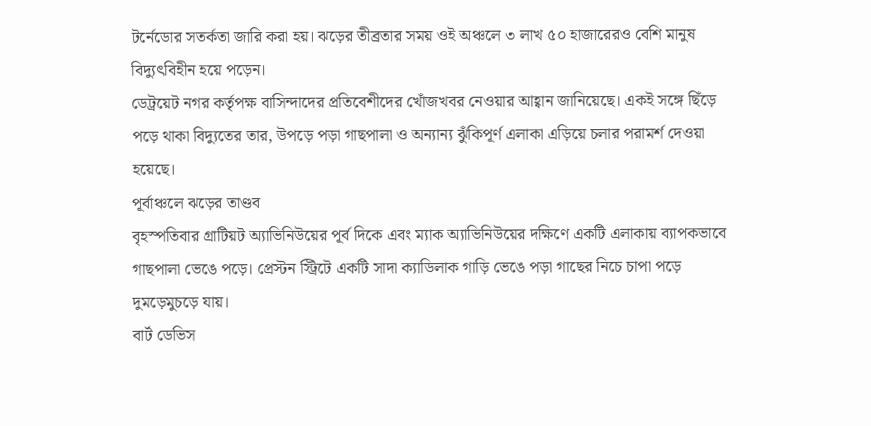টর্নেডোর সতর্কতা জারি করা হয়। ঝড়ের তীব্রতার সময় ওই অঞ্চলে ৩ লাখ ৫০ হাজারেরও বেশি মানুষ বিদ্যুৎবিহীন হয়ে পড়েন।
ডেট্রয়েট নগর কর্তৃপক্ষ বাসিন্দাদের প্রতিবেশীদের খোঁজখবর নেওয়ার আহ্বান জানিয়েছে। একই সঙ্গে ছিঁড়ে পড়ে থাকা বিদ্যুতের তার, উপড়ে পড়া গাছপালা ও অন্যান্য ঝুঁকিপূর্ণ এলাকা এড়িয়ে চলার পরামর্শ দেওয়া হয়েছে।
পূর্বাঞ্চলে ঝড়ের তাণ্ডব
বৃহস্পতিবার গ্রাটিয়ট অ্যাভিনিউয়ের পূর্ব দিকে এবং ম্যাক অ্যাভিনিউয়ের দক্ষিণে একটি এলাকায় ব্যাপকভাবে গাছপালা ভেঙে পড়ে। প্রেস্টন স্ট্রিটে একটি সাদা ক্যাডিলাক গাড়ি ভেঙে পড়া গাছের নিচে চাপা পড়ে দুমড়েমুচড়ে যায়।
বার্ট ডেভিস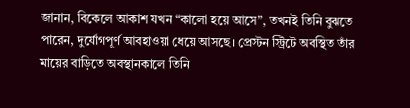জানান, বিকেলে আকাশ যখন “কালো হয়ে আসে”, তখনই তিনি বুঝতে পারেন, দুর্যোগপূর্ণ আবহাওয়া ধেয়ে আসছে। প্রেস্টন স্ট্রিটে অবস্থিত তাঁর মায়ের বাড়িতে অবস্থানকালে তিনি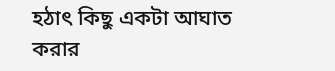হঠাৎ কিছু একটা আঘাত করার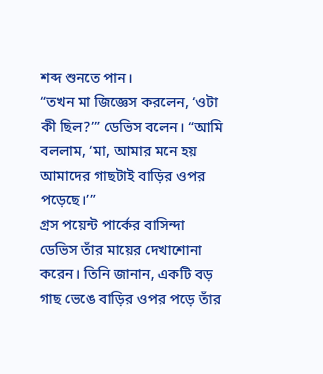শব্দ শুনতে পান।
“তখন মা জিজ্ঞেস করলেন, ‘ওটা কী ছিল?’” ডেভিস বলেন। “আমি বললাম, ‘মা, আমার মনে হয় আমাদের গাছটাই বাড়ির ওপর পড়েছে।’”
গ্রস পয়েন্ট পার্কের বাসিন্দা ডেভিস তাঁর মায়ের দেখাশোনা করেন। তিনি জানান, একটি বড় গাছ ভেঙে বাড়ির ওপর পড়ে তাঁর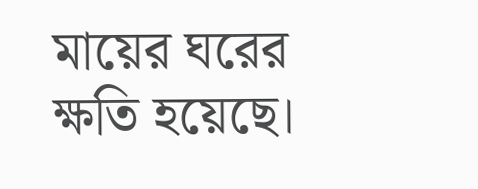মায়ের ঘরের ক্ষতি হয়েছে।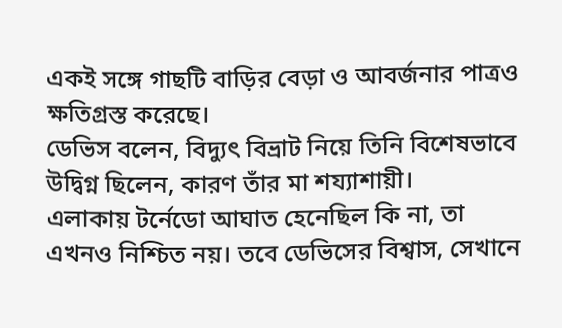একই সঙ্গে গাছটি বাড়ির বেড়া ও আবর্জনার পাত্রও ক্ষতিগ্রস্ত করেছে।
ডেভিস বলেন, বিদ্যুৎ বিভ্রাট নিয়ে তিনি বিশেষভাবে উদ্বিগ্ন ছিলেন, কারণ তাঁর মা শয্যাশায়ী।
এলাকায় টর্নেডো আঘাত হেনেছিল কি না, তা এখনও নিশ্চিত নয়। তবে ডেভিসের বিশ্বাস, সেখানে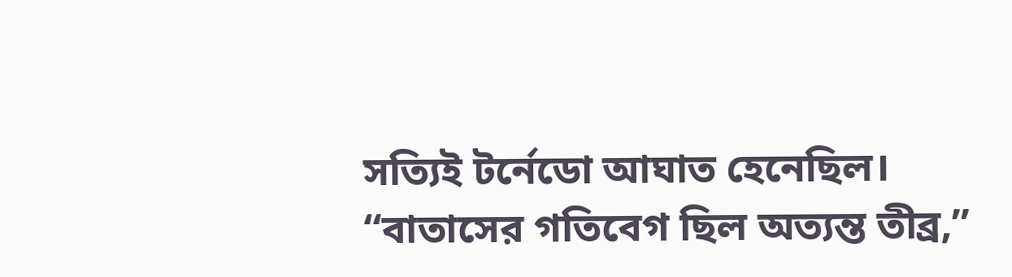সত্যিই টর্নেডো আঘাত হেনেছিল।
“বাতাসের গতিবেগ ছিল অত্যন্ত তীব্র,”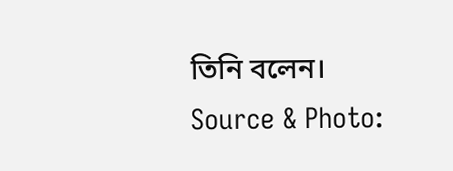তিনি বলেন।
Source & Photo: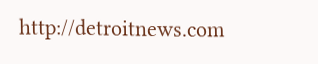http://detroitnews.com